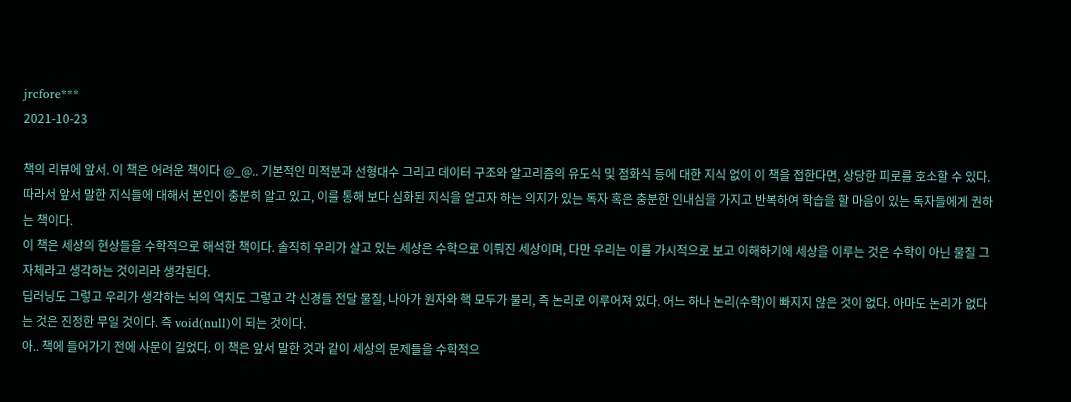jrcfore***
2021-10-23

책의 리뷰에 앞서. 이 책은 어려운 책이다 @_@.. 기본적인 미적분과 선형대수 그리고 데이터 구조와 알고리즘의 유도식 및 점화식 등에 대한 지식 없이 이 책을 접한다면, 상당한 피로를 호소할 수 있다.
따라서 앞서 말한 지식들에 대해서 본인이 충분히 알고 있고, 이를 통해 보다 심화된 지식을 얻고자 하는 의지가 있는 독자 혹은 충분한 인내심을 가지고 반복하여 학습을 할 마음이 있는 독자들에게 권하는 책이다.
이 책은 세상의 현상들을 수학적으로 해석한 책이다. 솔직히 우리가 살고 있는 세상은 수학으로 이뤄진 세상이며, 다만 우리는 이를 가시적으로 보고 이해하기에 세상을 이루는 것은 수학이 아닌 물질 그 자체라고 생각하는 것이리라 생각된다.
딥러닝도 그렇고 우리가 생각하는 뇌의 역치도 그렇고 각 신경들 전달 물질, 나아가 원자와 핵 모두가 물리, 즉 논리로 이루어져 있다. 어느 하나 논리(수학)이 빠지지 않은 것이 없다. 아마도 논리가 없다는 것은 진정한 무일 것이다. 즉 void(null)이 되는 것이다.
아.. 책에 들어가기 전에 사문이 길었다. 이 책은 앞서 말한 것과 같이 세상의 문제들을 수학적으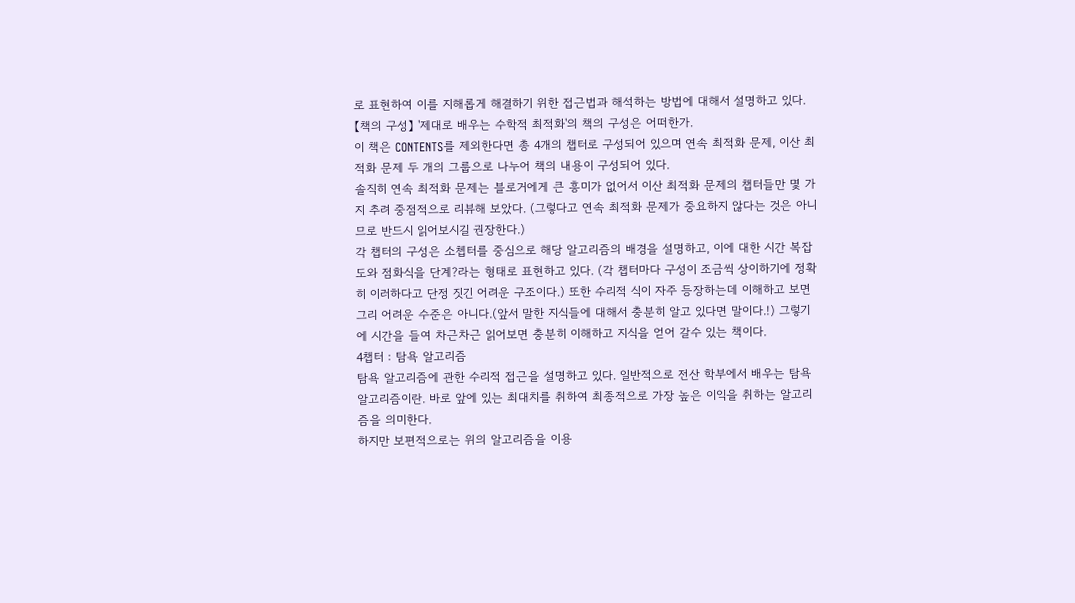로 표현하여 이를 지해롭게 해결하기 위한 접근법과 해석하는 방법에 대해서 설명하고 있다.
【책의 구성】 '제대로 배우는 수학적 최적화'의 책의 구성은 어떠한가.
이 책은 CONTENTS를 제외한다면 총 4개의 챕터로 구성되어 있으며 연속 최적화 문제, 이산 최적화 문제 두 개의 그룹으로 나누어 책의 내용이 구성되어 있다.
솔직히 연속 최적화 문제는 블로거에게 큰 흥미가 없어서 이산 최적화 문제의 챕터들만 몇 가지 추려 중점적으로 리뷰해 보았다. (그렇다고 연속 최적화 문제가 중요하지 않다는 것은 아니므로 반드시 읽어보시길 권장한다.)
각 챕터의 구성은 소쳅터를 중심으로 해당 알고리즘의 배경을 설명하고, 이에 대한 시간 복잡도와 점화식을 단계?라는 형태로 표현하고 있다. (각 챕터마다 구성이 조금씩 상이하기에 정확히 이러하다고 단정 짓긴 어려운 구조이다.) 또한 수리적 식이 자주 등장하는데 이해하고 보면 그리 어려운 수준은 아니다.(앞서 말한 지식들에 대해서 충분히 알고 있다면 말이다.!) 그렇기에 시간을 들여 차근차근 읽어보면 충분히 이해하고 지식을 얻어 갈수 있는 책이다.
4챕터 : 탐욕 알고리즘
탐욕 알고리즘에 관한 수리적 접근을 설명하고 있다. 일반적으로 전산 학부에서 배우는 탐욕 알고리즘이란. 바로 앞에 있는 최대치를 취하여 최종적으로 가장 높은 이익을 취하는 알고리즘을 의미한다.
하지만 보편적으로는 위의 알고리즘을 이용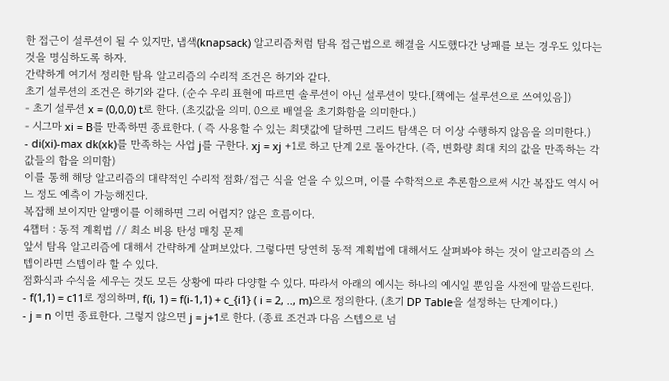한 접근이 설루션이 될 수 있지만, 냅색(knapsack) 알고리즘처럼 탐욕 접근법으로 해결을 시도했다간 낭패를 보는 경우도 있다는 것을 명심하도록 하자.
간략하게 여기서 정리한 탐욕 알고리즘의 수리적 조건은 하기와 같다.
초기 설루션의 조건은 하기와 같다. (순수 우리 표현에 따르면 솔루션이 아닌 설루션이 맞다.[책에는 설루션으로 쓰여있음])
- 초기 설루션 x = (0,0,0) t로 한다. (초깃값을 의미. 0으로 배열을 초기화함을 의미한다.)
- 시그마 xi = B를 만족하면 종료한다. ( 즉 사용할 수 있는 최댓값에 달하면 그리드 탐색은 더 이상 수행하지 않음을 의미한다.)
- di(xi)-max dk(xk)를 만족하는 사업 j를 구한다. xj = xj +1로 하고 단계 2로 돌아간다. (즉, 변화량 최대 치의 값을 만족하는 각 값들의 합을 의미함)
이를 통해 해당 알고리즘의 대략적인 수리적 점화/접근 식을 얻을 수 있으며, 이를 수학적으로 추론함으로써 시간 복잡도 역시 어느 정도 예측이 가능해진다.
복잡해 보이지만 알맹이를 이해하면 그리 어렵지? 않은 흐름이다.
4챕터 : 동적 계획법 // 최소 비용 탄성 매칭 문제
앞서 탐욕 알고리즘에 대해서 간략하게 살펴보았다. 그렇다면 당연히 동적 계획법에 대해서도 살펴봐야 하는 것이 알고리즘의 스텝이라면 스텝이라 할 수 있다.
점화식과 수식을 세우는 것도 모든 상황에 따라 다양할 수 있다. 따라서 아래의 예시는 하나의 예시일 뿐임을 사전에 말씀드린다.
- f(1,1) = c11로 정의하며, f(i, 1) = f(i-1,1) + c_{i1} ( i = 2, .., m)으로 정의한다. (초기 DP Table을 설정하는 단계이다.)
- j = n 이면 종료한다. 그렇지 않으면 j = j+1로 한다. (종료 조건과 다음 스텝으로 넘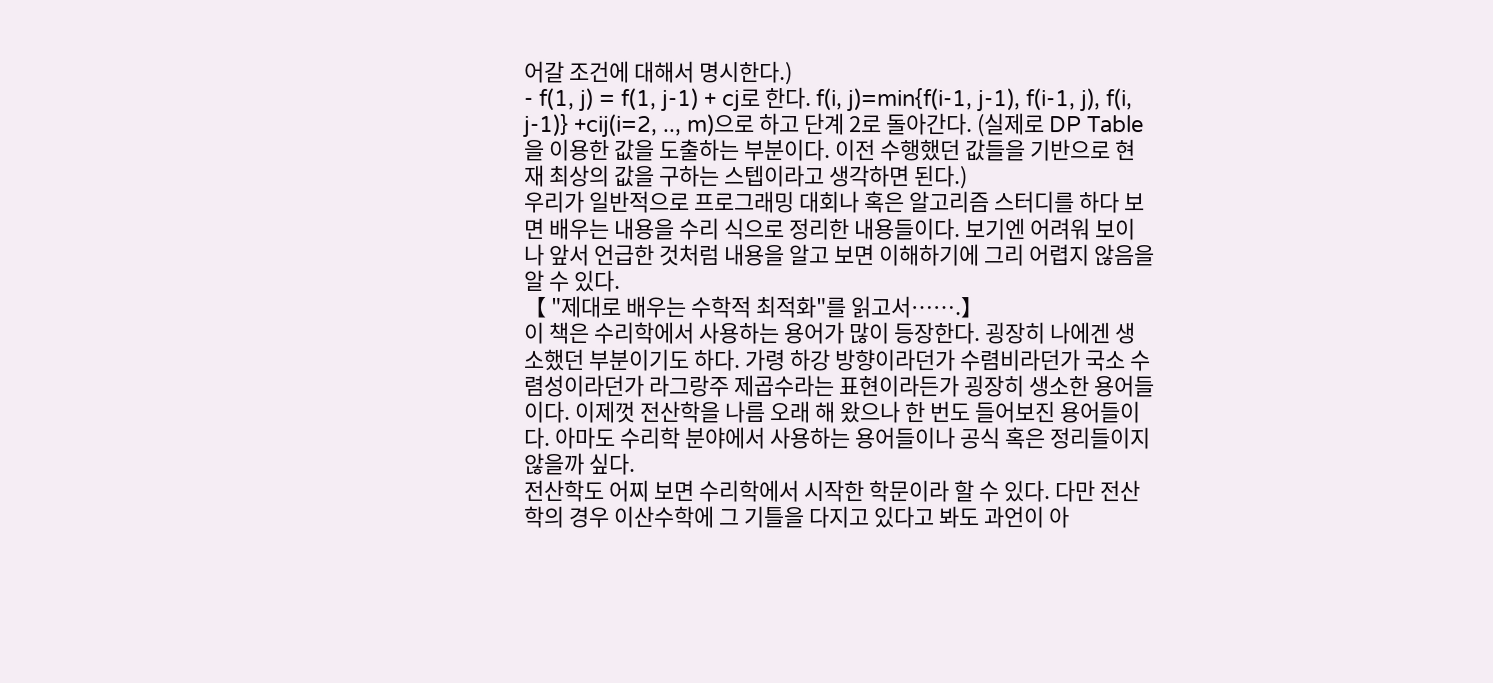어갈 조건에 대해서 명시한다.)
- f(1, j) = f(1, j-1) + cj로 한다. f(i, j)=min{f(i-1, j-1), f(i-1, j), f(i, j-1)} +cij(i=2, .., m)으로 하고 단계 2로 돌아간다. (실제로 DP Table을 이용한 값을 도출하는 부분이다. 이전 수행했던 값들을 기반으로 현재 최상의 값을 구하는 스텝이라고 생각하면 된다.)
우리가 일반적으로 프로그래밍 대회나 혹은 알고리즘 스터디를 하다 보면 배우는 내용을 수리 식으로 정리한 내용들이다. 보기엔 어려워 보이나 앞서 언급한 것처럼 내용을 알고 보면 이해하기에 그리 어렵지 않음을 알 수 있다.
【 "제대로 배우는 수학적 최적화"를 읽고서…….】
이 책은 수리학에서 사용하는 용어가 많이 등장한다. 굉장히 나에겐 생소했던 부분이기도 하다. 가령 하강 방향이라던가 수렴비라던가 국소 수렴성이라던가 라그랑주 제곱수라는 표현이라든가 굉장히 생소한 용어들이다. 이제껏 전산학을 나름 오래 해 왔으나 한 번도 들어보진 용어들이다. 아마도 수리학 분야에서 사용하는 용어들이나 공식 혹은 정리들이지 않을까 싶다.
전산학도 어찌 보면 수리학에서 시작한 학문이라 할 수 있다. 다만 전산학의 경우 이산수학에 그 기틀을 다지고 있다고 봐도 과언이 아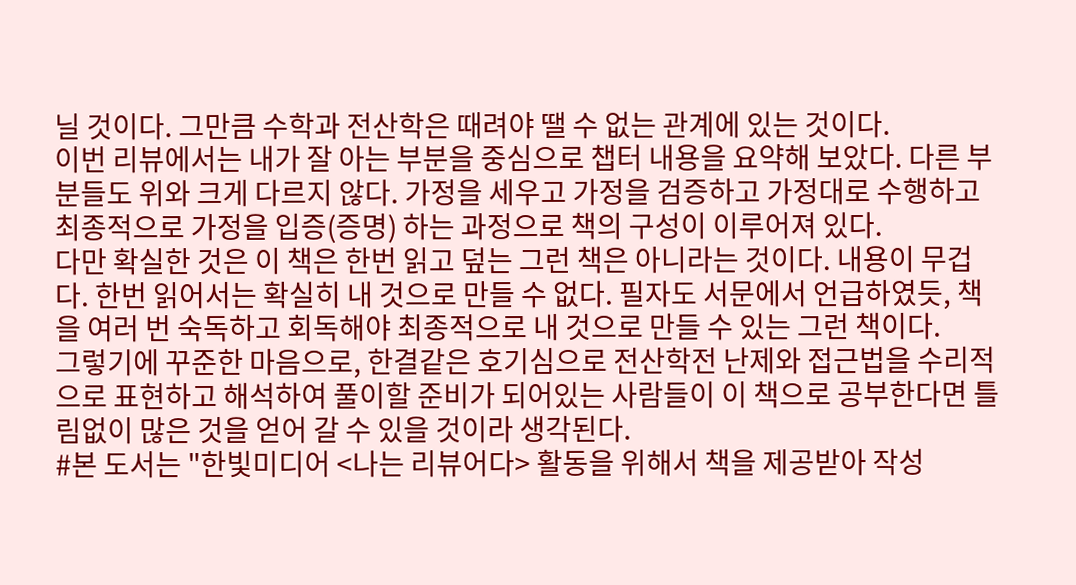닐 것이다. 그만큼 수학과 전산학은 때려야 땔 수 없는 관계에 있는 것이다.
이번 리뷰에서는 내가 잘 아는 부분을 중심으로 챕터 내용을 요약해 보았다. 다른 부분들도 위와 크게 다르지 않다. 가정을 세우고 가정을 검증하고 가정대로 수행하고 최종적으로 가정을 입증(증명) 하는 과정으로 책의 구성이 이루어져 있다.
다만 확실한 것은 이 책은 한번 읽고 덮는 그런 책은 아니라는 것이다. 내용이 무겁다. 한번 읽어서는 확실히 내 것으로 만들 수 없다. 필자도 서문에서 언급하였듯, 책을 여러 번 숙독하고 회독해야 최종적으로 내 것으로 만들 수 있는 그런 책이다.
그렇기에 꾸준한 마음으로, 한결같은 호기심으로 전산학전 난제와 접근법을 수리적으로 표현하고 해석하여 풀이할 준비가 되어있는 사람들이 이 책으로 공부한다면 틀림없이 많은 것을 얻어 갈 수 있을 것이라 생각된다.
#본 도서는 "한빛미디어 <나는 리뷰어다> 활동을 위해서 책을 제공받아 작성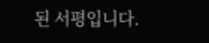된 서평입니다.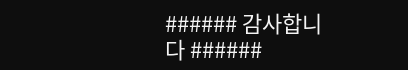###### 감사합니다 ######